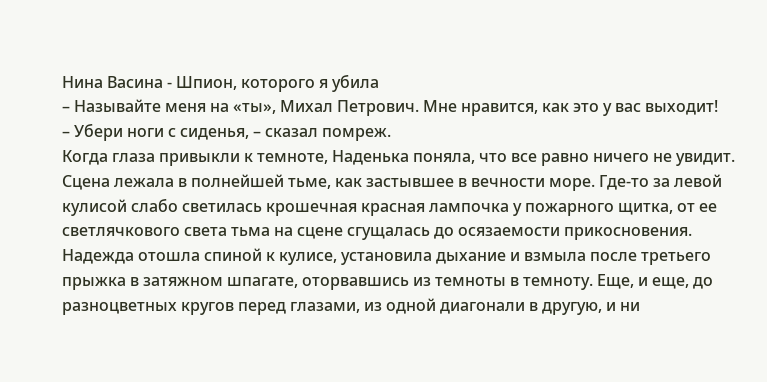Нина Васина - Шпион, которого я убила
– Называйте меня на «ты», Михал Петрович. Мне нравится, как это у вас выходит!
– Убери ноги с сиденья, – сказал помреж.
Когда глаза привыкли к темноте, Наденька поняла, что все равно ничего не увидит. Сцена лежала в полнейшей тьме, как застывшее в вечности море. Где-то за левой кулисой слабо светилась крошечная красная лампочка у пожарного щитка, от ее светлячкового света тьма на сцене сгущалась до осязаемости прикосновения. Надежда отошла спиной к кулисе, установила дыхание и взмыла после третьего прыжка в затяжном шпагате, оторвавшись из темноты в темноту. Еще, и еще, до разноцветных кругов перед глазами, из одной диагонали в другую, и ни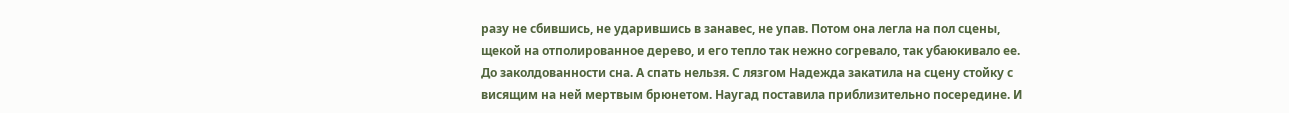разу не сбившись, не ударившись в занавес, не упав. Потом она легла на пол сцены, щекой на отполированное дерево, и его тепло так нежно согревало, так убаюкивало ее. До заколдованности сна. А спать нельзя. С лязгом Надежда закатила на сцену стойку с висящим на ней мертвым брюнетом. Наугад поставила приблизительно посередине. И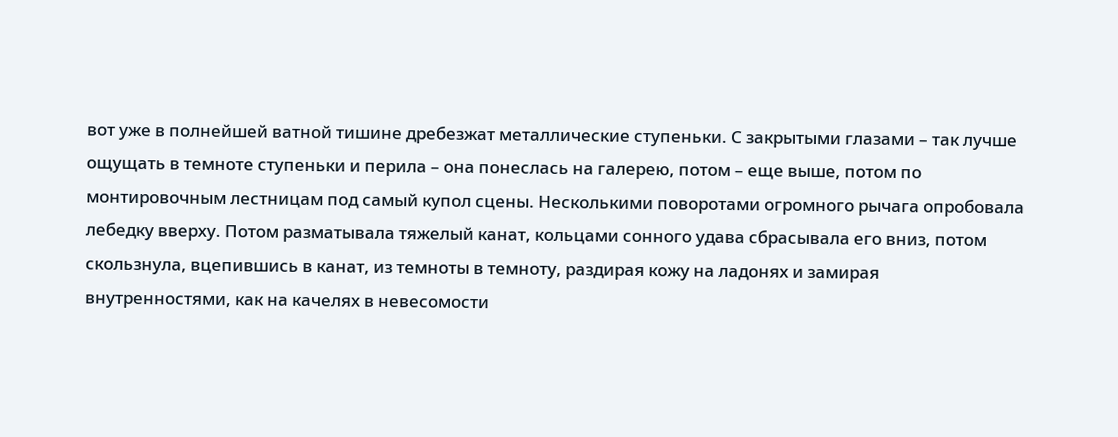вот уже в полнейшей ватной тишине дребезжат металлические ступеньки. С закрытыми глазами – так лучше ощущать в темноте ступеньки и перила – она понеслась на галерею, потом – еще выше, потом по монтировочным лестницам под самый купол сцены. Несколькими поворотами огромного рычага опробовала лебедку вверху. Потом разматывала тяжелый канат, кольцами сонного удава сбрасывала его вниз, потом скользнула, вцепившись в канат, из темноты в темноту, раздирая кожу на ладонях и замирая внутренностями, как на качелях в невесомости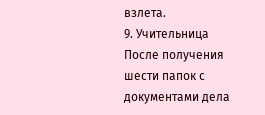взлета.
9. Учительница
После получения шести папок с документами дела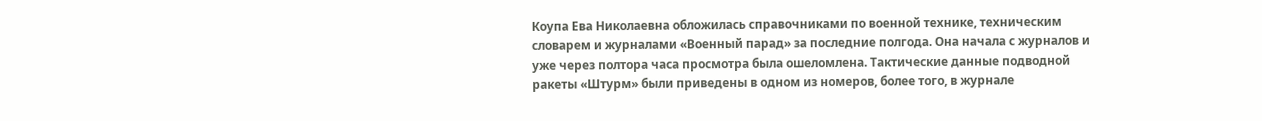Коупа Ева Николаевна обложилась справочниками по военной технике, техническим словарем и журналами «Военный парад» за последние полгода. Она начала с журналов и уже через полтора часа просмотра была ошеломлена. Тактические данные подводной ракеты «Штурм» были приведены в одном из номеров, более того, в журнале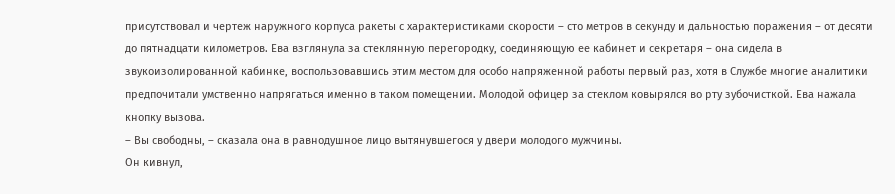присутствовал и чертеж наружного корпуса ракеты с характеристиками скорости – сто метров в секунду и дальностью поражения – от десяти до пятнадцати километров. Ева взглянула за стеклянную перегородку, соединяющую ее кабинет и секретаря – она сидела в звукоизолированной кабинке, воспользовавшись этим местом для особо напряженной работы первый раз, хотя в Службе многие аналитики предпочитали умственно напрягаться именно в таком помещении. Молодой офицер за стеклом ковырялся во рту зубочисткой. Ева нажала кнопку вызова.
– Вы свободны, – сказала она в равнодушное лицо вытянувшегося у двери молодого мужчины.
Он кивнул,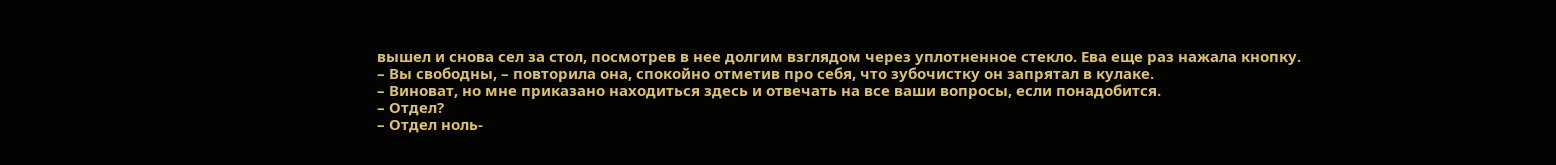вышел и снова сел за стол, посмотрев в нее долгим взглядом через уплотненное стекло. Ева еще раз нажала кнопку.
– Вы свободны, – повторила она, спокойно отметив про себя, что зубочистку он запрятал в кулаке.
– Виноват, но мне приказано находиться здесь и отвечать на все ваши вопросы, если понадобится.
– Отдел?
– Отдел ноль-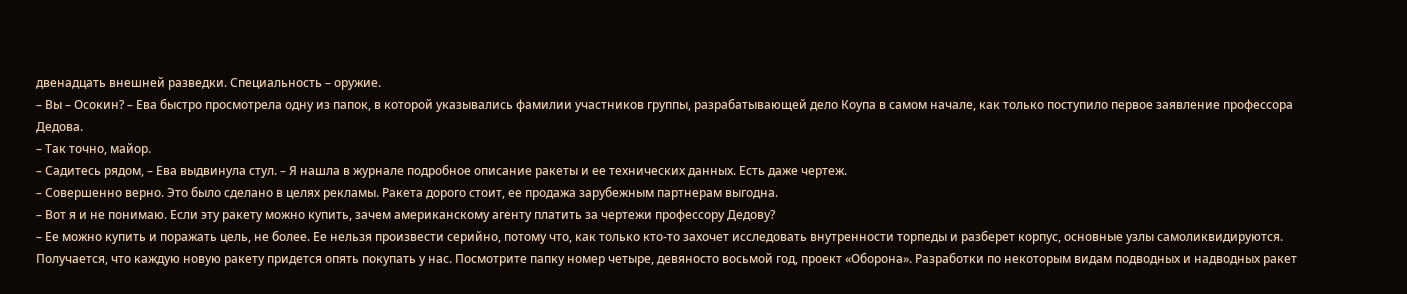двенадцать внешней разведки. Специальность – оружие.
– Вы – Осокин? – Ева быстро просмотрела одну из папок, в которой указывались фамилии участников группы, разрабатывающей дело Коупа в самом начале, как только поступило первое заявление профессора Дедова.
– Так точно, майор.
– Садитесь рядом, – Ева выдвинула стул. – Я нашла в журнале подробное описание ракеты и ее технических данных. Есть даже чертеж.
– Совершенно верно. Это было сделано в целях рекламы. Ракета дорого стоит, ее продажа зарубежным партнерам выгодна.
– Вот я и не понимаю. Если эту ракету можно купить, зачем американскому агенту платить за чертежи профессору Дедову?
– Ее можно купить и поражать цель, не более. Ее нельзя произвести серийно, потому что, как только кто-то захочет исследовать внутренности торпеды и разберет корпус, основные узлы самоликвидируются. Получается, что каждую новую ракету придется опять покупать у нас. Посмотрите папку номер четыре, девяносто восьмой год, проект «Оборона». Разработки по некоторым видам подводных и надводных ракет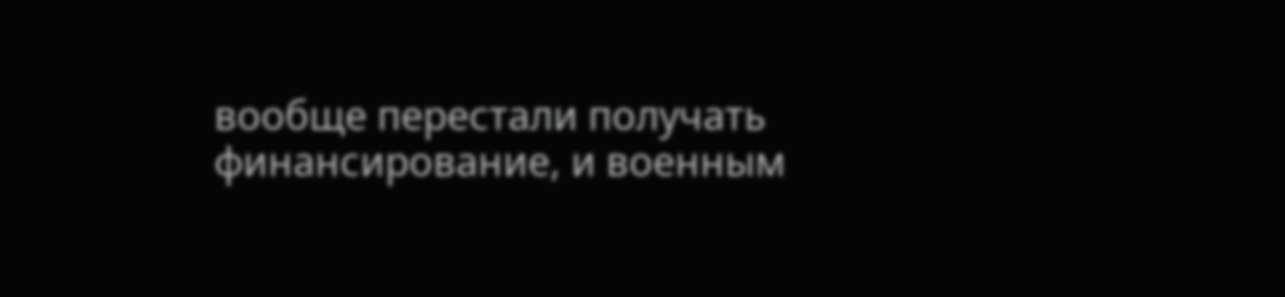вообще перестали получать финансирование, и военным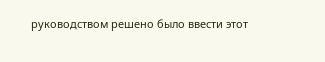руководством решено было ввести этот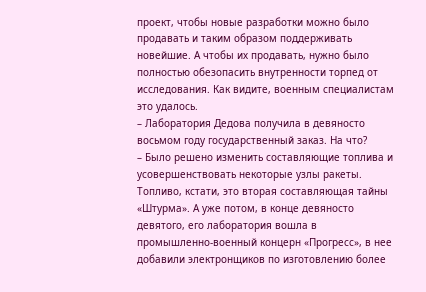проект, чтобы новые разработки можно было продавать и таким образом поддерживать новейшие. А чтобы их продавать, нужно было полностью обезопасить внутренности торпед от исследования. Как видите, военным специалистам это удалось.
– Лаборатория Дедова получила в девяносто восьмом году государственный заказ. На что?
– Было решено изменить составляющие топлива и усовершенствовать некоторые узлы ракеты. Топливо, кстати, это вторая составляющая тайны «Штурма». А уже потом, в конце девяносто девятого, его лаборатория вошла в промышленно-военный концерн «Прогресс», в нее добавили электронщиков по изготовлению более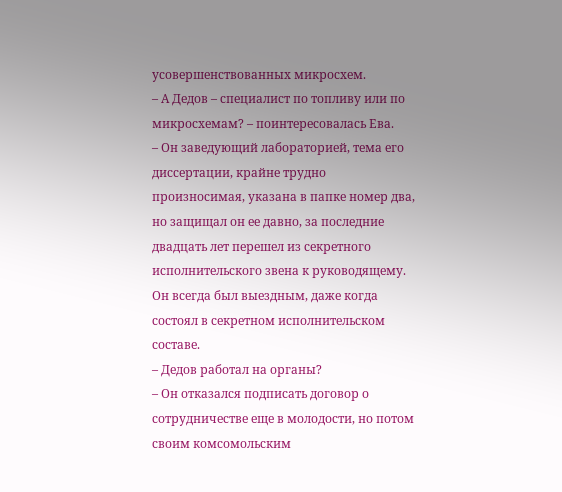усовершенствованных микросхем.
– А Дедов – специалист по топливу или по микросхемам? – поинтересовалась Ева.
– Он заведующий лабораторией, тема его диссертации, крайне трудно произносимая, указана в папке номер два, но защищал он ее давно, за последние двадцать лет перешел из секретного исполнительского звена к руководящему. Он всегда был выездным, даже когда состоял в секретном исполнительском составе.
– Дедов работал на органы?
– Он отказался подписать договор о сотрудничестве еще в молодости, но потом своим комсомольским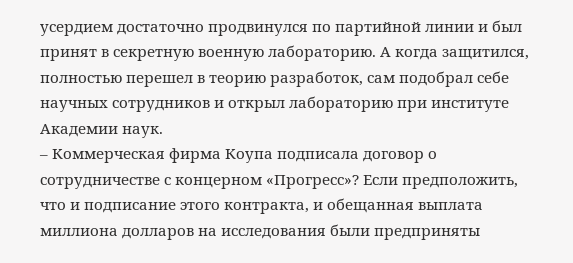усердием достаточно продвинулся по партийной линии и был принят в секретную военную лабораторию. А когда защитился, полностью перешел в теорию разработок, сам подобрал себе научных сотрудников и открыл лабораторию при институте Академии наук.
– Коммерческая фирма Коупа подписала договор о сотрудничестве с концерном «Прогресс»? Если предположить, что и подписание этого контракта, и обещанная выплата миллиона долларов на исследования были предприняты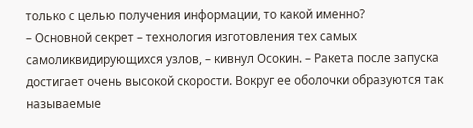только с целью получения информации, то какой именно?
– Основной секрет – технология изготовления тех самых самоликвидирующихся узлов, – кивнул Осокин. – Ракета после запуска достигает очень высокой скорости. Вокруг ее оболочки образуются так называемые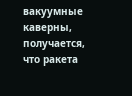вакуумные каверны, получается, что ракета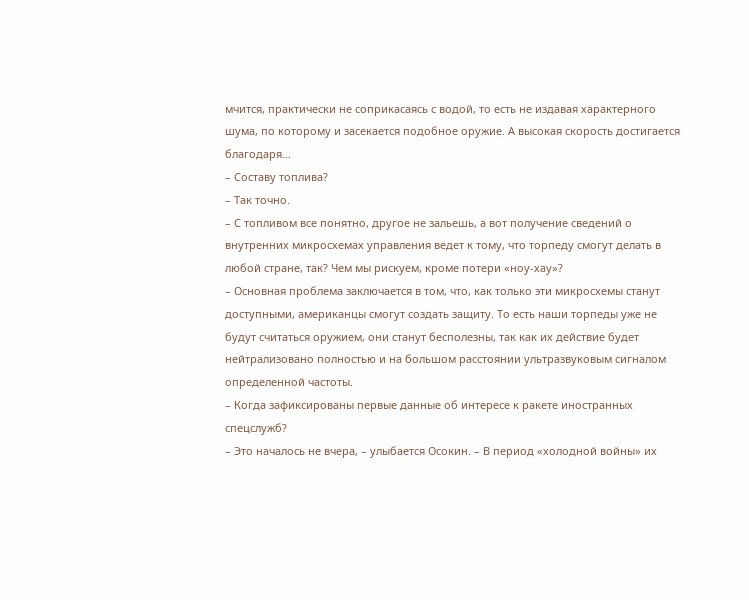мчится, практически не соприкасаясь с водой, то есть не издавая характерного шума, по которому и засекается подобное оружие. А высокая скорость достигается благодаря…
– Составу топлива?
– Так точно.
– С топливом все понятно, другое не зальешь, а вот получение сведений о внутренних микросхемах управления ведет к тому, что торпеду смогут делать в любой стране, так? Чем мы рискуем, кроме потери «ноу-хау»?
– Основная проблема заключается в том, что, как только эти микросхемы станут доступными, американцы смогут создать защиту. То есть наши торпеды уже не будут считаться оружием, они станут бесполезны, так как их действие будет нейтрализовано полностью и на большом расстоянии ультразвуковым сигналом определенной частоты.
– Когда зафиксированы первые данные об интересе к ракете иностранных спецслужб?
– Это началось не вчера, – улыбается Осокин. – В период «холодной войны» их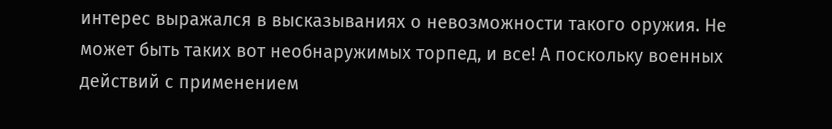интерес выражался в высказываниях о невозможности такого оружия. Не может быть таких вот необнаружимых торпед, и все! А поскольку военных действий с применением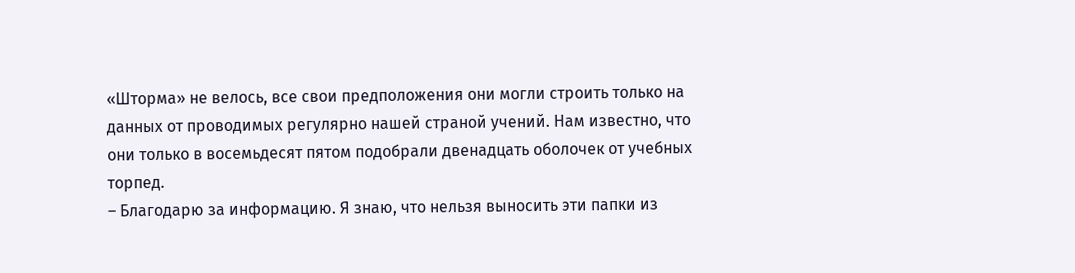«Шторма» не велось, все свои предположения они могли строить только на данных от проводимых регулярно нашей страной учений. Нам известно, что они только в восемьдесят пятом подобрали двенадцать оболочек от учебных торпед.
– Благодарю за информацию. Я знаю, что нельзя выносить эти папки из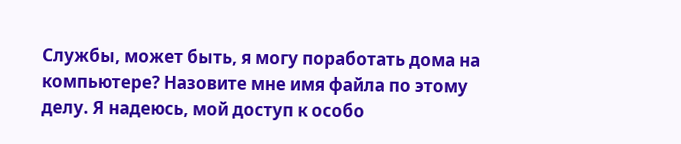Службы, может быть, я могу поработать дома на компьютере? Назовите мне имя файла по этому делу. Я надеюсь, мой доступ к особо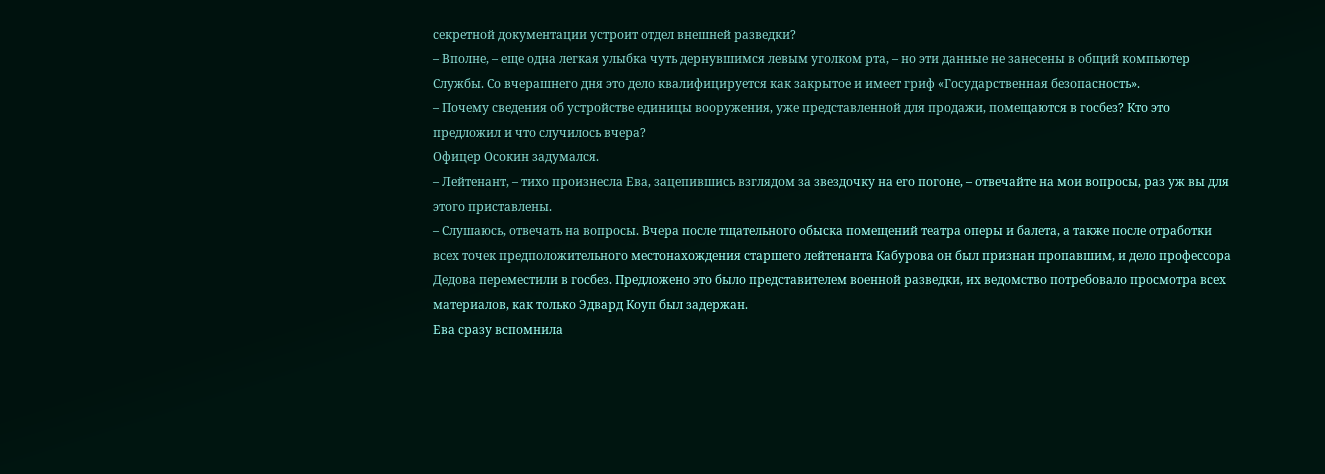секретной документации устроит отдел внешней разведки?
– Вполне, – еще одна легкая улыбка чуть дернувшимся левым уголком рта, – но эти данные не занесены в общий компьютер Службы. Со вчерашнего дня это дело квалифицируется как закрытое и имеет гриф «Государственная безопасность».
– Почему сведения об устройстве единицы вооружения, уже представленной для продажи, помещаются в госбез? Кто это предложил и что случилось вчера?
Офицер Осокин задумался.
– Лейтенант, – тихо произнесла Ева, зацепившись взглядом за звездочку на его погоне, – отвечайте на мои вопросы, раз уж вы для этого приставлены.
– Слушаюсь, отвечать на вопросы. Вчера после тщательного обыска помещений театра оперы и балета, а также после отработки всех точек предположительного местонахождения старшего лейтенанта Кабурова он был признан пропавшим, и дело профессора Дедова переместили в госбез. Предложено это было представителем военной разведки, их ведомство потребовало просмотра всех материалов, как только Эдвард Коуп был задержан.
Ева сразу вспомнила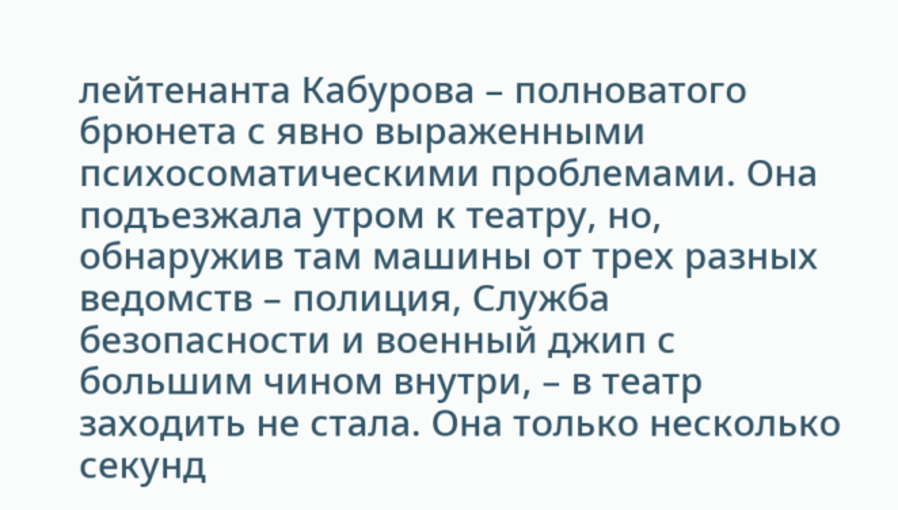лейтенанта Кабурова – полноватого брюнета с явно выраженными психосоматическими проблемами. Она подъезжала утром к театру, но, обнаружив там машины от трех разных ведомств – полиция, Служба безопасности и военный джип с большим чином внутри, – в театр заходить не стала. Она только несколько секунд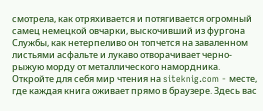смотрела, как отряхивается и потягивается огромный самец немецкой овчарки, выскочивший из фургона Службы, как нетерпеливо он топчется на заваленном листьями асфальте и лукаво отворачивает черно-рыжую морду от металлического намордника.
Откройте для себя мир чтения на siteknig.com - месте, где каждая книга оживает прямо в браузере. Здесь вас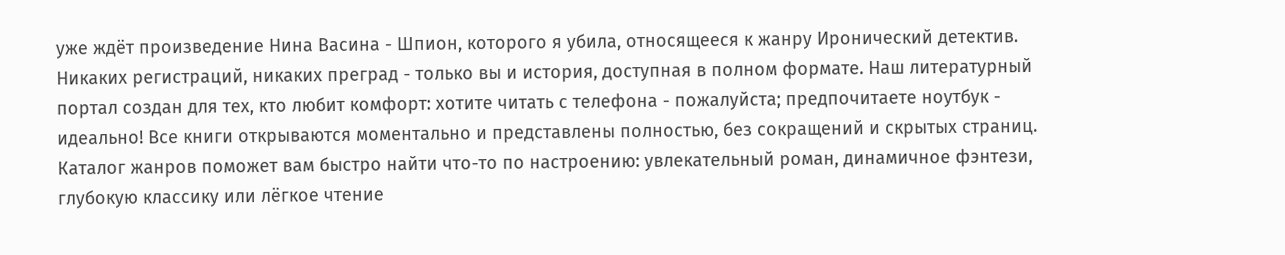уже ждёт произведение Нина Васина - Шпион, которого я убила, относящееся к жанру Иронический детектив. Никаких регистраций, никаких преград - только вы и история, доступная в полном формате. Наш литературный портал создан для тех, кто любит комфорт: хотите читать с телефона - пожалуйста; предпочитаете ноутбук - идеально! Все книги открываются моментально и представлены полностью, без сокращений и скрытых страниц. Каталог жанров поможет вам быстро найти что-то по настроению: увлекательный роман, динамичное фэнтези, глубокую классику или лёгкое чтение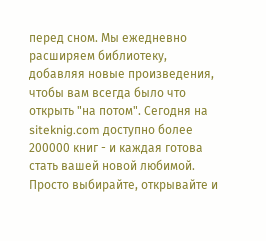перед сном. Мы ежедневно расширяем библиотеку, добавляя новые произведения, чтобы вам всегда было что открыть "на потом". Сегодня на siteknig.com доступно более 200000 книг - и каждая готова стать вашей новой любимой. Просто выбирайте, открывайте и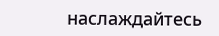наслаждайтесь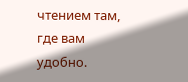чтением там, где вам удобно.